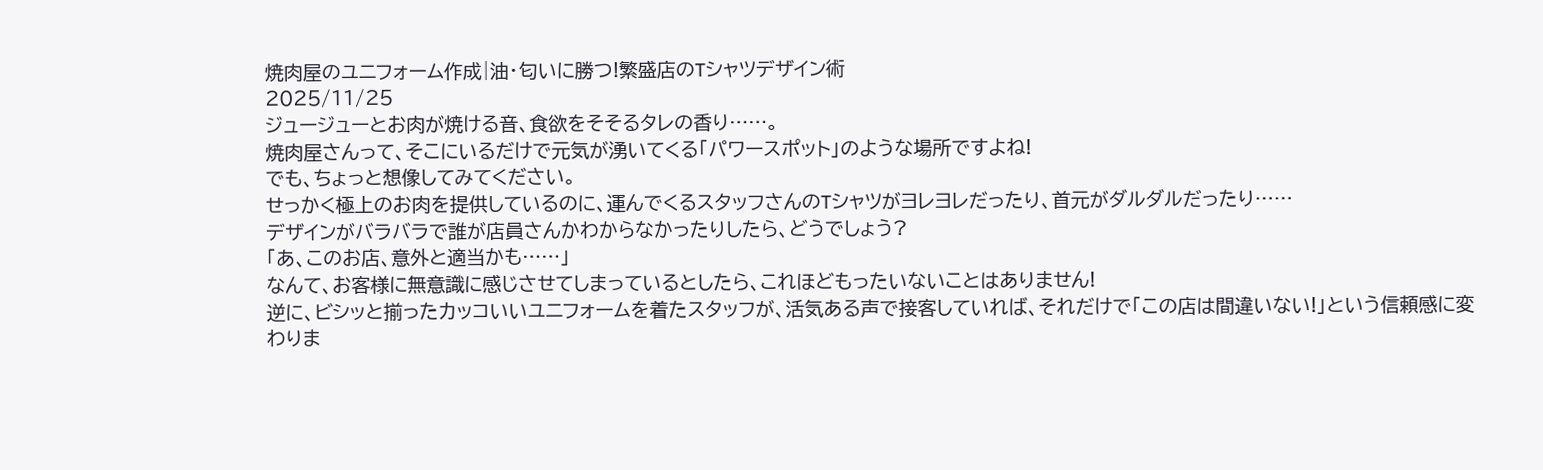焼肉屋のユニフォーム作成|油・匂いに勝つ!繁盛店のTシャツデザイン術
2025/11/25
ジュージューとお肉が焼ける音、食欲をそそるタレの香り……。
焼肉屋さんって、そこにいるだけで元気が湧いてくる「パワースポット」のような場所ですよね!
でも、ちょっと想像してみてください。
せっかく極上のお肉を提供しているのに、運んでくるスタッフさんのTシャツがヨレヨレだったり、首元がダルダルだったり……
デザインがバラバラで誰が店員さんかわからなかったりしたら、どうでしょう?
「あ、このお店、意外と適当かも……」
なんて、お客様に無意識に感じさせてしまっているとしたら、これほどもったいないことはありません!
逆に、ビシッと揃ったカッコいいユニフォームを着たスタッフが、活気ある声で接客していれば、それだけで「この店は間違いない!」という信頼感に変わりま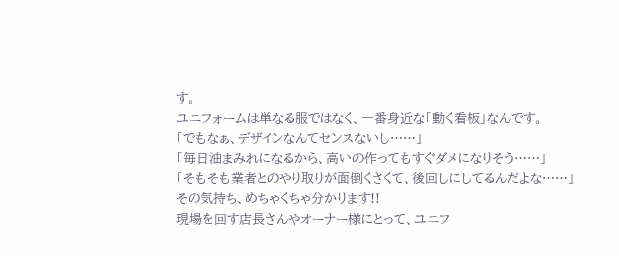す。
ユニフォームは単なる服ではなく、一番身近な「動く看板」なんです。
「でもなぁ、デザインなんてセンスないし……」
「毎日油まみれになるから、高いの作ってもすぐダメになりそう……」
「そもそも業者とのやり取りが面倒くさくて、後回しにしてるんだよな……」
その気持ち、めちゃくちゃ分かります!!
現場を回す店長さんやオーナー様にとって、ユニフ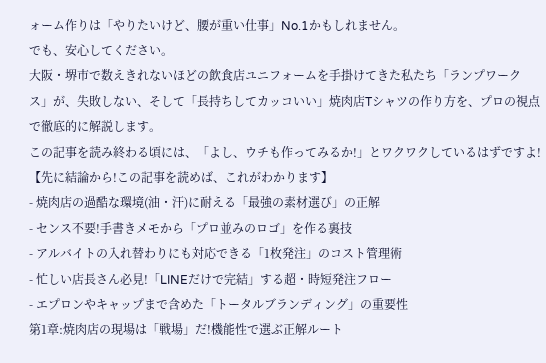ォーム作りは「やりたいけど、腰が重い仕事」No.1かもしれません。
でも、安心してください。
大阪・堺市で数えきれないほどの飲食店ユニフォームを手掛けてきた私たち「ランプワークス」が、失敗しない、そして「長持ちしてカッコいい」焼肉店Tシャツの作り方を、プロの視点で徹底的に解説します。
この記事を読み終わる頃には、「よし、ウチも作ってみるか!」とワクワクしているはずですよ!
【先に結論から!この記事を読めば、これがわかります】
- 焼肉店の過酷な環境(油・汗)に耐える「最強の素材選び」の正解
- センス不要!手書きメモから「プロ並みのロゴ」を作る裏技
- アルバイトの入れ替わりにも対応できる「1枚発注」のコスト管理術
- 忙しい店長さん必見!「LINEだけで完結」する超・時短発注フロー
- エプロンやキャップまで含めた「トータルブランディング」の重要性
第1章:焼肉店の現場は「戦場」だ!機能性で選ぶ正解ルート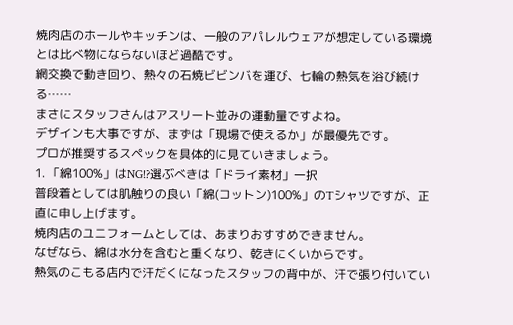焼肉店のホールやキッチンは、一般のアパレルウェアが想定している環境とは比べ物にならないほど過酷です。
網交換で動き回り、熱々の石焼ビビンバを運び、七輪の熱気を浴び続ける……
まさにスタッフさんはアスリート並みの運動量ですよね。
デザインも大事ですが、まずは「現場で使えるか」が最優先です。
プロが推奨するスペックを具体的に見ていきましょう。
1. 「綿100%」はNG!?選ぶべきは「ドライ素材」一択
普段着としては肌触りの良い「綿(コットン)100%」のTシャツですが、正直に申し上げます。
焼肉店のユニフォームとしては、あまりおすすめできません。
なぜなら、綿は水分を含むと重くなり、乾きにくいからです。
熱気のこもる店内で汗だくになったスタッフの背中が、汗で張り付いてい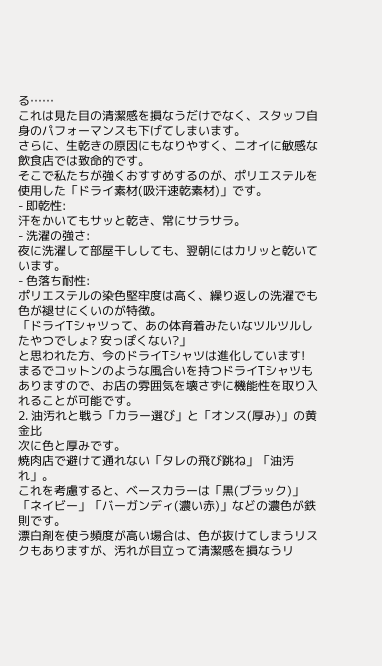る……
これは見た目の清潔感を損なうだけでなく、スタッフ自身のパフォーマンスも下げてしまいます。
さらに、生乾きの原因にもなりやすく、ニオイに敏感な飲食店では致命的です。
そこで私たちが強くおすすめするのが、ポリエステルを使用した「ドライ素材(吸汗速乾素材)」です。
- 即乾性:
汗をかいてもサッと乾き、常にサラサラ。
- 洗濯の強さ:
夜に洗濯して部屋干ししても、翌朝にはカリッと乾いています。
- 色落ち耐性:
ポリエステルの染色堅牢度は高く、繰り返しの洗濯でも色が褪せにくいのが特徴。
「ドライTシャツって、あの体育着みたいなツルツルしたやつでしょ? 安っぽくない?」
と思われた方、今のドライTシャツは進化しています!
まるでコットンのような風合いを持つドライTシャツもありますので、お店の雰囲気を壊さずに機能性を取り入れることが可能です。
2. 油汚れと戦う「カラー選び」と「オンス(厚み)」の黄金比
次に色と厚みです。
焼肉店で避けて通れない「タレの飛び跳ね」「油汚れ」。
これを考慮すると、ベースカラーは「黒(ブラック)」「ネイビー」「バーガンディ(濃い赤)」などの濃色が鉄則です。
漂白剤を使う頻度が高い場合は、色が抜けてしまうリスクもありますが、汚れが目立って清潔感を損なうリ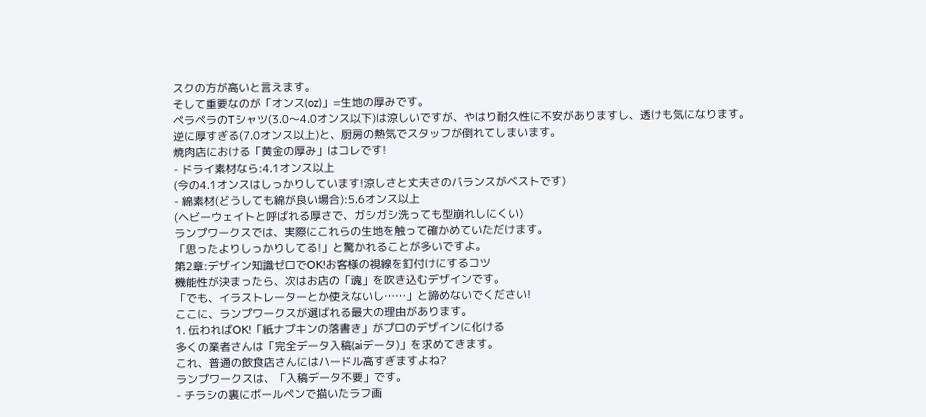スクの方が高いと言えます。
そして重要なのが「オンス(oz)」=生地の厚みです。
ペラペラのTシャツ(3.0〜4.0オンス以下)は涼しいですが、やはり耐久性に不安がありますし、透けも気になります。
逆に厚すぎる(7.0オンス以上)と、厨房の熱気でスタッフが倒れてしまいます。
焼肉店における「黄金の厚み」はコレです!
- ドライ素材なら:4.1オンス以上
(今の4.1オンスはしっかりしています!涼しさと丈夫さのバランスがベストです)
- 綿素材(どうしても綿が良い場合):5.6オンス以上
(ヘビーウェイトと呼ばれる厚さで、ガシガシ洗っても型崩れしにくい)
ランプワークスでは、実際にこれらの生地を触って確かめていただけます。
「思ったよりしっかりしてる!」と驚かれることが多いですよ。
第2章:デザイン知識ゼロでOK!お客様の視線を釘付けにするコツ
機能性が決まったら、次はお店の「魂」を吹き込むデザインです。
「でも、イラストレーターとか使えないし……」と諦めないでください!
ここに、ランプワークスが選ばれる最大の理由があります。
1. 伝わればOK!「紙ナプキンの落書き」がプロのデザインに化ける
多くの業者さんは「完全データ入稿(aiデータ)」を求めてきます。
これ、普通の飲食店さんにはハードル高すぎますよね?
ランプワークスは、「入稿データ不要」です。
- チラシの裏にボールペンで描いたラフ画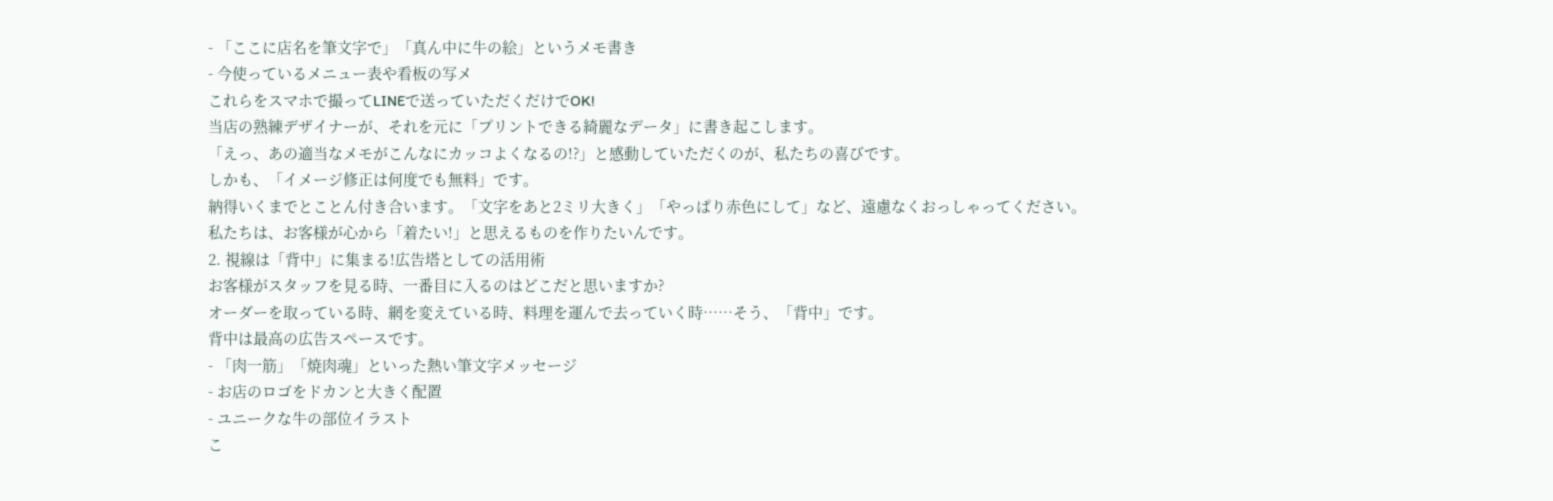- 「ここに店名を筆文字で」「真ん中に牛の絵」というメモ書き
- 今使っているメニュー表や看板の写メ
これらをスマホで撮ってLINEで送っていただくだけでOK!
当店の熟練デザイナーが、それを元に「プリントできる綺麗なデータ」に書き起こします。
「えっ、あの適当なメモがこんなにカッコよくなるの!?」と感動していただくのが、私たちの喜びです。
しかも、「イメージ修正は何度でも無料」です。
納得いくまでとことん付き合います。「文字をあと2ミリ大きく」「やっぱり赤色にして」など、遠慮なくおっしゃってください。
私たちは、お客様が心から「着たい!」と思えるものを作りたいんです。
2. 視線は「背中」に集まる!広告塔としての活用術
お客様がスタッフを見る時、一番目に入るのはどこだと思いますか?
オーダーを取っている時、網を変えている時、料理を運んで去っていく時……そう、「背中」です。
背中は最高の広告スペースです。
- 「肉一筋」「焼肉魂」といった熱い筆文字メッセージ
- お店のロゴをドカンと大きく配置
- ユニークな牛の部位イラスト
こ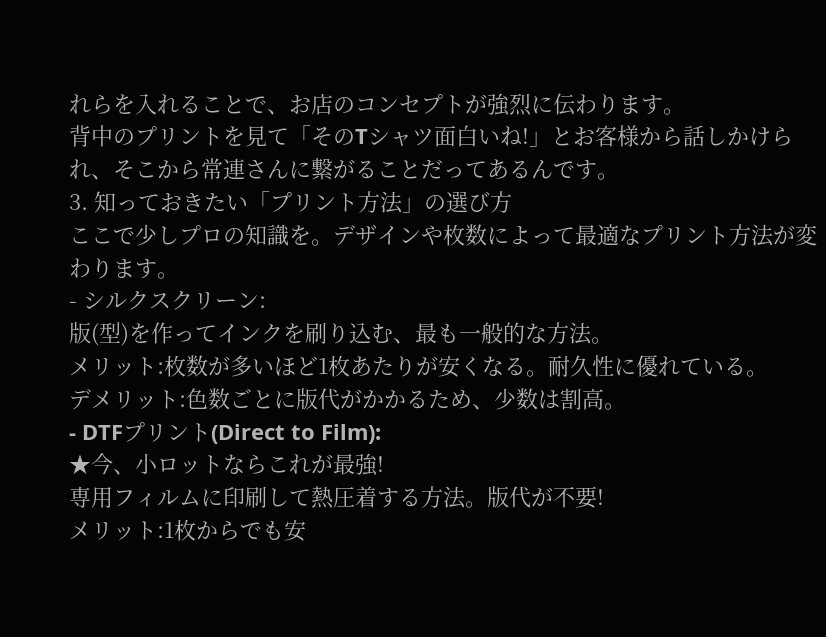れらを入れることで、お店のコンセプトが強烈に伝わります。
背中のプリントを見て「そのTシャツ面白いね!」とお客様から話しかけられ、そこから常連さんに繋がることだってあるんです。
3. 知っておきたい「プリント方法」の選び方
ここで少しプロの知識を。デザインや枚数によって最適なプリント方法が変わります。
- シルクスクリーン:
版(型)を作ってインクを刷り込む、最も一般的な方法。
メリット:枚数が多いほど1枚あたりが安くなる。耐久性に優れている。
デメリット:色数ごとに版代がかかるため、少数は割高。
- DTFプリント(Direct to Film):
★今、小ロットならこれが最強!
専用フィルムに印刷して熱圧着する方法。版代が不要!
メリット:1枚からでも安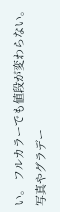い。 フルカラーでも値段が変わらない。写真やグラデー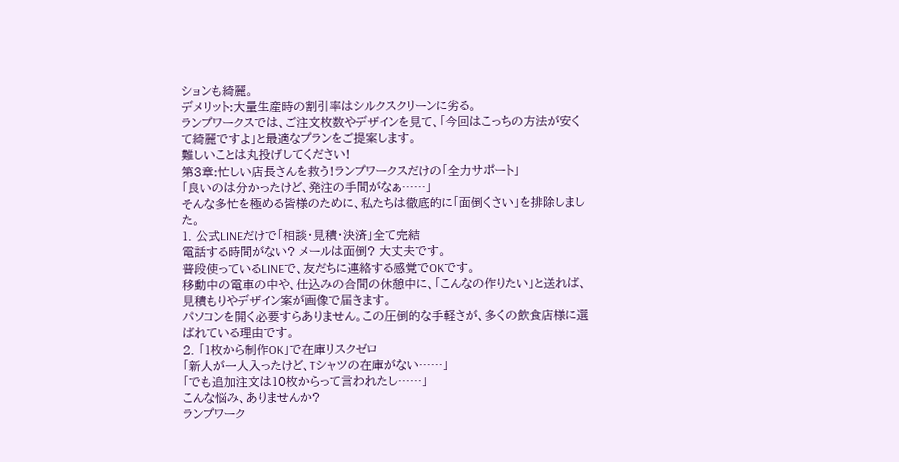ションも綺麗。
デメリット:大量生産時の割引率はシルクスクリーンに劣る。
ランプワークスでは、ご注文枚数やデザインを見て、「今回はこっちの方法が安くて綺麗ですよ」と最適なプランをご提案します。
難しいことは丸投げしてください!
第3章:忙しい店長さんを救う!ランプワークスだけの「全力サポート」
「良いのは分かったけど、発注の手間がなぁ……」
そんな多忙を極める皆様のために、私たちは徹底的に「面倒くさい」を排除しました。
1. 公式LINEだけで「相談・見積・決済」全て完結
電話する時間がない? メールは面倒? 大丈夫です。
普段使っているLINEで、友だちに連絡する感覚でOKです。
移動中の電車の中や、仕込みの合間の休憩中に、「こんなの作りたい」と送れば、見積もりやデザイン案が画像で届きます。
パソコンを開く必要すらありません。この圧倒的な手軽さが、多くの飲食店様に選ばれている理由です。
2. 「1枚から制作OK」で在庫リスクゼロ
「新人が一人入ったけど、Tシャツの在庫がない……」
「でも追加注文は10枚からって言われたし……」
こんな悩み、ありませんか?
ランプワーク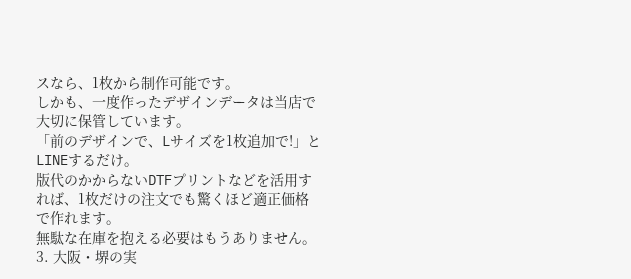スなら、1枚から制作可能です。
しかも、一度作ったデザインデータは当店で大切に保管しています。
「前のデザインで、Lサイズを1枚追加で!」とLINEするだけ。
版代のかからないDTFプリントなどを活用すれば、1枚だけの注文でも驚くほど適正価格で作れます。
無駄な在庫を抱える必要はもうありません。
3. 大阪・堺の実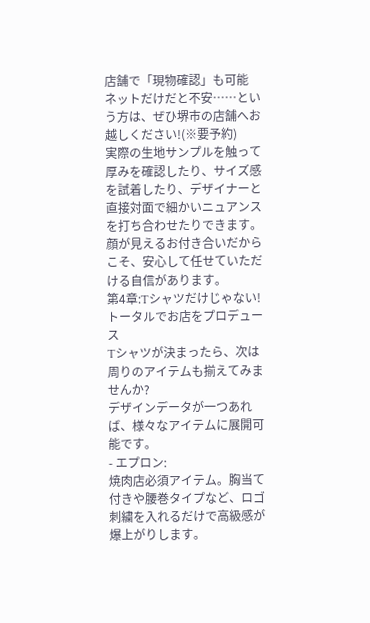店舗で「現物確認」も可能
ネットだけだと不安……という方は、ぜひ堺市の店舗へお越しください!(※要予約)
実際の生地サンプルを触って厚みを確認したり、サイズ感を試着したり、デザイナーと直接対面で細かいニュアンスを打ち合わせたりできます。
顔が見えるお付き合いだからこそ、安心して任せていただける自信があります。
第4章:Tシャツだけじゃない!トータルでお店をプロデュース
Tシャツが決まったら、次は周りのアイテムも揃えてみませんか?
デザインデータが一つあれば、様々なアイテムに展開可能です。
- エプロン:
焼肉店必須アイテム。胸当て付きや腰巻タイプなど、ロゴ刺繍を入れるだけで高級感が爆上がりします。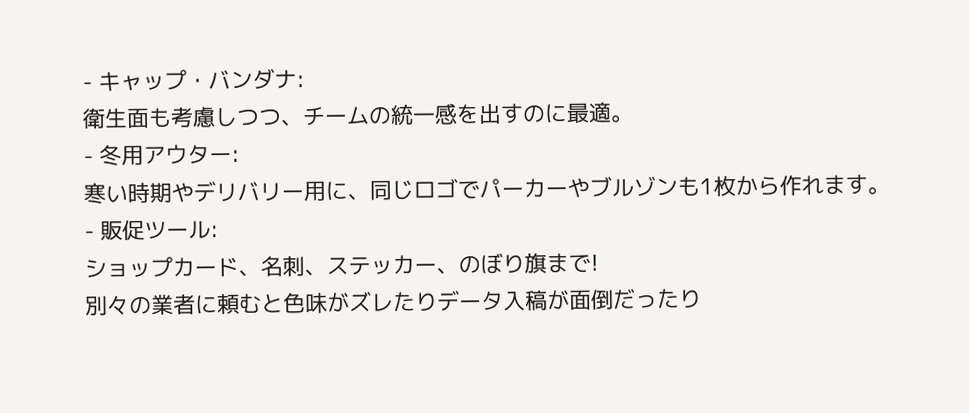- キャップ・バンダナ:
衛生面も考慮しつつ、チームの統一感を出すのに最適。
- 冬用アウター:
寒い時期やデリバリー用に、同じロゴでパーカーやブルゾンも1枚から作れます。
- 販促ツール:
ショップカード、名刺、ステッカー、のぼり旗まで!
別々の業者に頼むと色味がズレたりデータ入稿が面倒だったり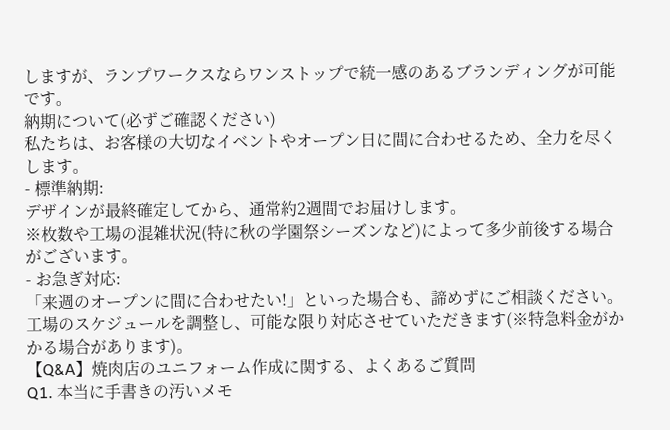しますが、ランプワークスならワンストップで統一感のあるブランディングが可能です。
納期について(必ずご確認ください)
私たちは、お客様の大切なイベントやオープン日に間に合わせるため、全力を尽くします。
- 標準納期:
デザインが最終確定してから、通常約2週間でお届けします。
※枚数や工場の混雑状況(特に秋の学園祭シーズンなど)によって多少前後する場合がございます。
- お急ぎ対応:
「来週のオープンに間に合わせたい!」といった場合も、諦めずにご相談ください。
工場のスケジュールを調整し、可能な限り対応させていただきます(※特急料金がかかる場合があります)。
【Q&A】焼肉店のユニフォーム作成に関する、よくあるご質問
Q1. 本当に手書きの汚いメモ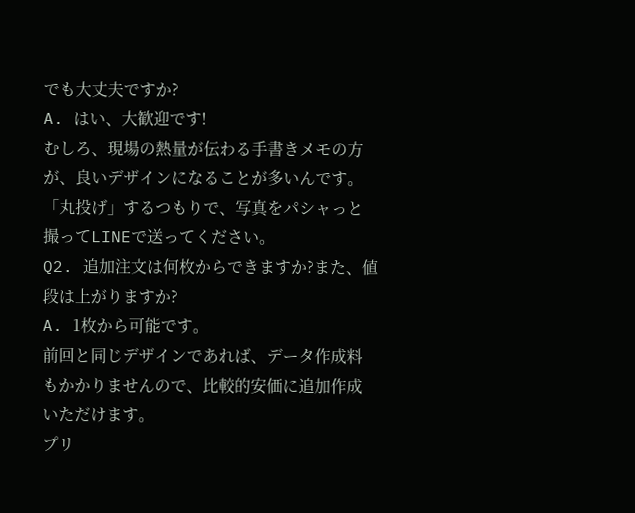でも大丈夫ですか?
A. はい、大歓迎です!
むしろ、現場の熱量が伝わる手書きメモの方が、良いデザインになることが多いんです。
「丸投げ」するつもりで、写真をパシャっと撮ってLINEで送ってください。
Q2. 追加注文は何枚からできますか?また、値段は上がりますか?
A. 1枚から可能です。
前回と同じデザインであれば、データ作成料もかかりませんので、比較的安価に追加作成いただけます。
プリ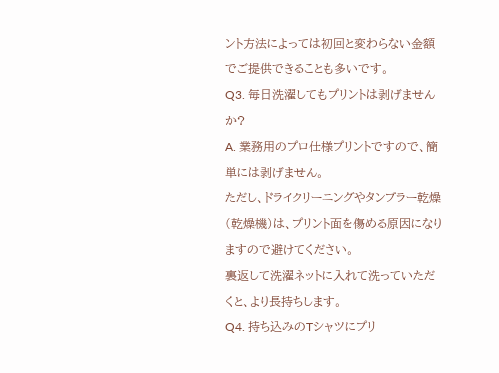ント方法によっては初回と変わらない金額でご提供できることも多いです。
Q3. 毎日洗濯してもプリントは剥げませんか?
A. 業務用のプロ仕様プリントですので、簡単には剥げません。
ただし、ドライクリーニングやタンブラー乾燥(乾燥機)は、プリント面を傷める原因になりますので避けてください。
裏返して洗濯ネットに入れて洗っていただくと、より長持ちします。
Q4. 持ち込みのTシャツにプリ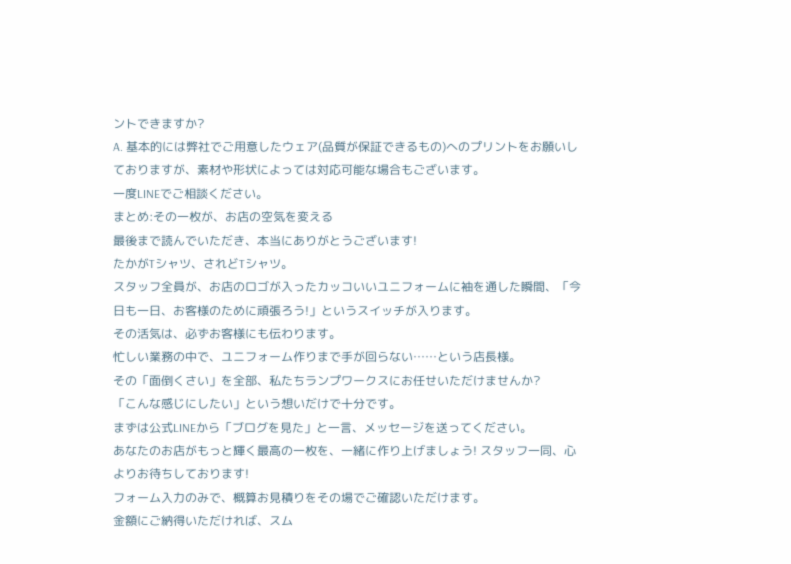ントできますか?
A. 基本的には弊社でご用意したウェア(品質が保証できるもの)へのプリントをお願いしておりますが、素材や形状によっては対応可能な場合もございます。
一度LINEでご相談ください。
まとめ:その一枚が、お店の空気を変える
最後まで読んでいただき、本当にありがとうございます!
たかがTシャツ、されどTシャツ。
スタッフ全員が、お店のロゴが入ったカッコいいユニフォームに袖を通した瞬間、「今日も一日、お客様のために頑張ろう!」というスイッチが入ります。
その活気は、必ずお客様にも伝わります。
忙しい業務の中で、ユニフォーム作りまで手が回らない……という店長様。
その「面倒くさい」を全部、私たちランプワークスにお任せいただけませんか?
「こんな感じにしたい」という想いだけで十分です。
まずは公式LINEから「ブログを見た」と一言、メッセージを送ってください。
あなたのお店がもっと輝く最高の一枚を、一緒に作り上げましょう! スタッフ一同、心よりお待ちしております!
フォーム入力のみで、概算お見積りをその場でご確認いただけます。
金額にご納得いただければ、スム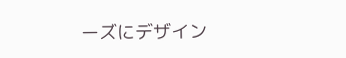ーズにデザイン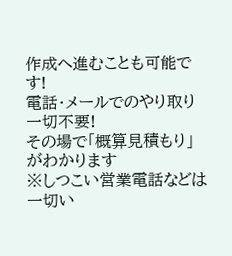作成へ進むことも可能です!
電話・メールでのやり取り一切不要!
その場で「概算見積もり」がわかります
※しつこい営業電話などは一切い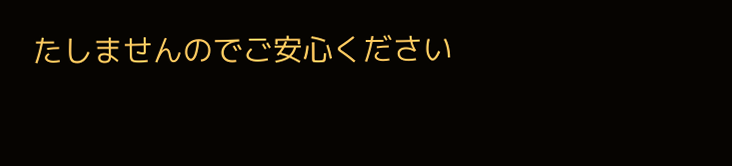たしませんのでご安心ください